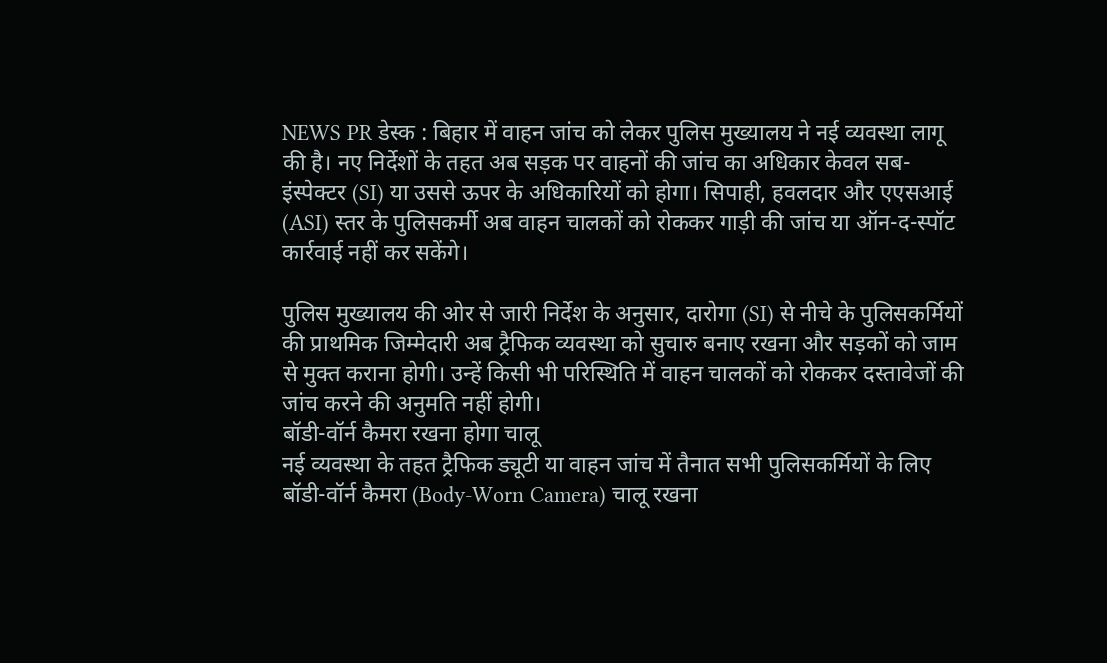NEWS PR डेस्क : बिहार में वाहन जांच को लेकर पुलिस मुख्यालय ने नई व्यवस्था लागू की है। नए निर्देशों के तहत अब सड़क पर वाहनों की जांच का अधिकार केवल सब-इंस्पेक्टर (SI) या उससे ऊपर के अधिकारियों को होगा। सिपाही, हवलदार और एएसआई (ASI) स्तर के पुलिसकर्मी अब वाहन चालकों को रोककर गाड़ी की जांच या ऑन-द-स्पॉट कार्रवाई नहीं कर सकेंगे।

पुलिस मुख्यालय की ओर से जारी निर्देश के अनुसार, दारोगा (SI) से नीचे के पुलिसकर्मियों की प्राथमिक जिम्मेदारी अब ट्रैफिक व्यवस्था को सुचारु बनाए रखना और सड़कों को जाम से मुक्त कराना होगी। उन्हें किसी भी परिस्थिति में वाहन चालकों को रोककर दस्तावेजों की जांच करने की अनुमति नहीं होगी।
बॉडी-वॉर्न कैमरा रखना होगा चालू
नई व्यवस्था के तहत ट्रैफिक ड्यूटी या वाहन जांच में तैनात सभी पुलिसकर्मियों के लिए बॉडी-वॉर्न कैमरा (Body-Worn Camera) चालू रखना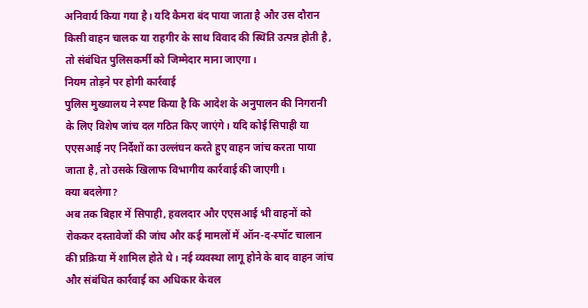अनिवार्य किया गया है। यदि कैमरा बंद पाया जाता है और उस दौरान किसी वाहन चालक या राहगीर के साथ विवाद की स्थिति उत्पन्न होती है, तो संबंधित पुलिसकर्मी को जिम्मेदार माना जाएगा।
नियम तोड़ने पर होगी कार्रवाई
पुलिस मुख्यालय ने स्पष्ट किया है कि आदेश के अनुपालन की निगरानी के लिए विशेष जांच दल गठित किए जाएंगे। यदि कोई सिपाही या एएसआई नए निर्देशों का उल्लंघन करते हुए वाहन जांच करता पाया जाता है, तो उसके खिलाफ विभागीय कार्रवाई की जाएगी।
क्या बदलेगा?
अब तक बिहार में सिपाही, हवलदार और एएसआई भी वाहनों को रोककर दस्तावेजों की जांच और कई मामलों में ऑन-द-स्पॉट चालान की प्रक्रिया में शामिल होते थे। नई व्यवस्था लागू होने के बाद वाहन जांच और संबंधित कार्रवाई का अधिकार केवल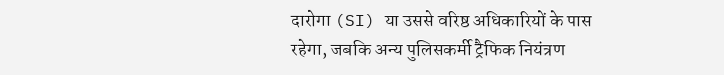दारोगा (SI) या उससे वरिष्ठ अधिकारियों के पास रहेगा, जबकि अन्य पुलिसकर्मी ट्रैफिक नियंत्रण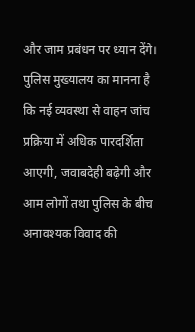और जाम प्रबंधन पर ध्यान देंगे। पुलिस मुख्यालय का मानना है कि नई व्यवस्था से वाहन जांच प्रक्रिया में अधिक पारदर्शिता आएगी, जवाबदेही बढ़ेगी और आम लोगों तथा पुलिस के बीच अनावश्यक विवाद की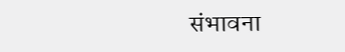संभावना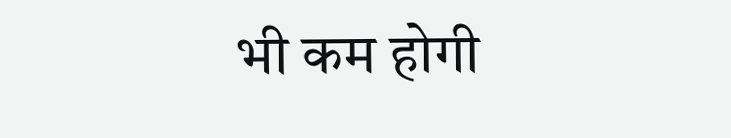भी कम होगी